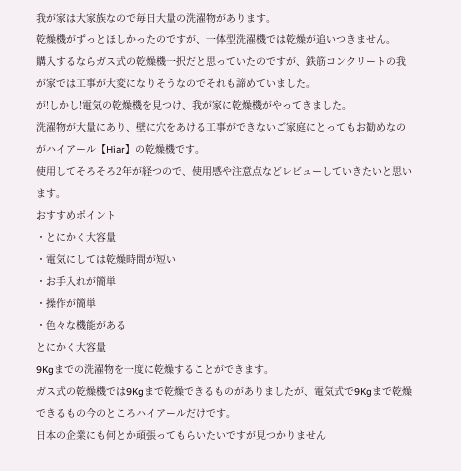我が家は大家族なので毎日大量の洗濯物があります。
乾燥機がずっとほしかったのですが、一体型洗濯機では乾燥が追いつきません。
購入するならガス式の乾燥機一択だと思っていたのですが、鉄筋コンクリートの我が家では工事が大変になりそうなのでそれも諦めていました。
が!しかし!電気の乾燥機を見つけ、我が家に乾燥機がやってきました。
洗濯物が大量にあり、壁に穴をあける工事ができないご家庭にとってもお勧めなのがハイアール【Hiar】の乾燥機です。
使用してそろそろ2年が経つので、使用感や注意点などレビューしていきたいと思います。
おすすめポイント
・とにかく大容量
・電気にしては乾燥時間が短い
・お手入れが簡単
・操作が簡単
・色々な機能がある
とにかく大容量
9Kgまでの洗濯物を一度に乾燥することができます。
ガス式の乾燥機では9Kgまで乾燥できるものがありましたが、電気式で9Kgまで乾燥できるもの今のところハイアールだけです。
日本の企業にも何とか頑張ってもらいたいですが見つかりません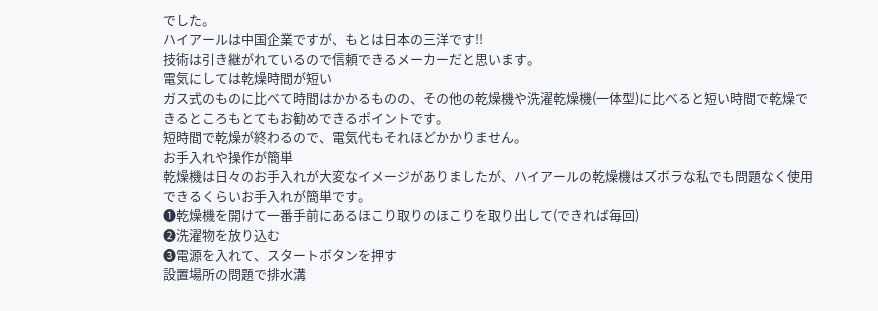でした。
ハイアールは中国企業ですが、もとは日本の三洋です!!
技術は引き継がれているので信頼できるメーカーだと思います。
電気にしては乾燥時間が短い
ガス式のものに比べて時間はかかるものの、その他の乾燥機や洗濯乾燥機(一体型)に比べると短い時間で乾燥できるところもとてもお勧めできるポイントです。
短時間で乾燥が終わるので、電気代もそれほどかかりません。
お手入れや操作が簡単
乾燥機は日々のお手入れが大変なイメージがありましたが、ハイアールの乾燥機はズボラな私でも問題なく使用できるくらいお手入れが簡単です。
❶乾燥機を開けて一番手前にあるほこり取りのほこりを取り出して(できれば毎回)
❷洗濯物を放り込む
❸電源を入れて、スタートボタンを押す
設置場所の問題で排水溝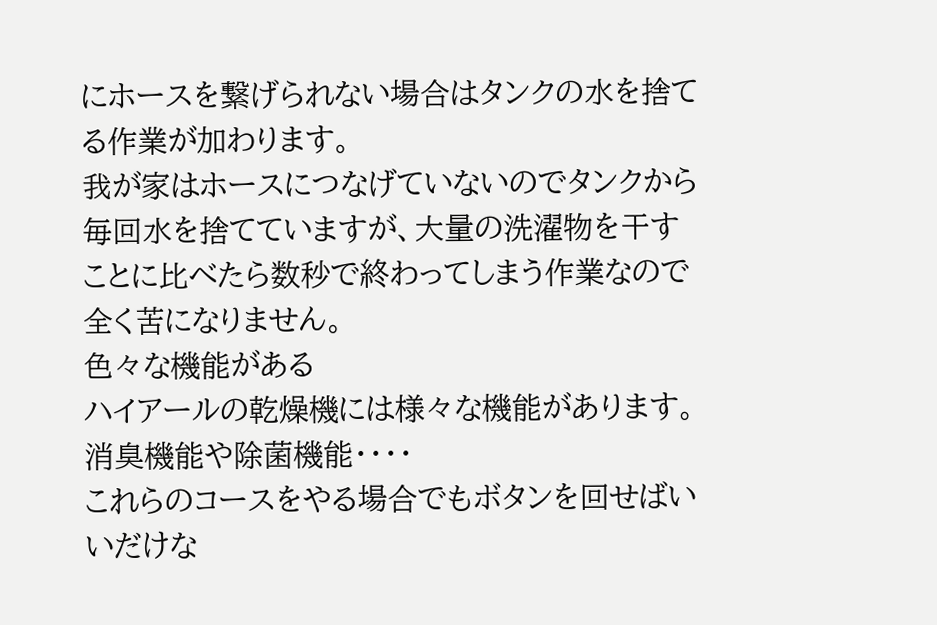にホースを繋げられない場合はタンクの水を捨てる作業が加わります。
我が家はホースにつなげていないのでタンクから毎回水を捨てていますが、大量の洗濯物を干すことに比べたら数秒で終わってしまう作業なので全く苦になりません。
色々な機能がある
ハイアールの乾燥機には様々な機能があります。
消臭機能や除菌機能・・・・
これらのコースをやる場合でもボタンを回せばいいだけな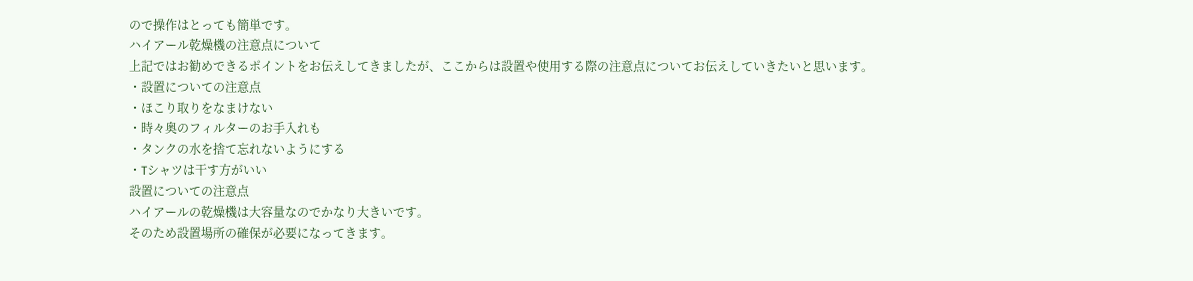ので操作はとっても簡単です。
ハイアール乾燥機の注意点について
上記ではお勧めできるポイントをお伝えしてきましたが、ここからは設置や使用する際の注意点についてお伝えしていきたいと思います。
・設置についての注意点
・ほこり取りをなまけない
・時々奥のフィルターのお手入れも
・タンクの水を捨て忘れないようにする
・Tシャツは干す方がいい
設置についての注意点
ハイアールの乾燥機は大容量なのでかなり大きいです。
そのため設置場所の確保が必要になってきます。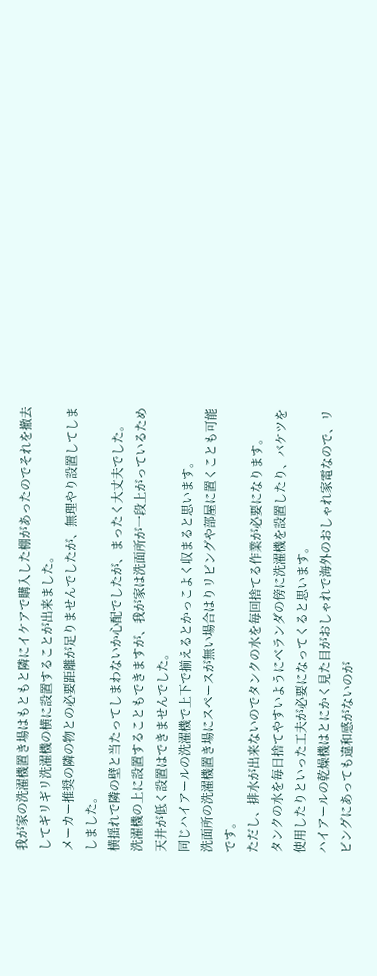我が家の洗濯機置き場はもともと隣にイケアで購入した棚があったのでそれを撤去してギリギリ洗濯機の横に設置することが出来ました。
メーカー推奨の隣の物との必要距離が足りませんでしたが、無理やり設置してしましました。
横揺れで隣の壁と当たってしまわないか心配でしたが、まったく大丈夫でした。
洗濯機の上に設置することもできますが、我が家は洗面所が一段上がっているため天井が低く設置はできませんでした。
同じハイアールの洗濯機で上下で揃えるとかっこよく収まると思います。
洗面所の洗濯機置き場にスペースが無い場合はりリビングや部屋に置くことも可能です。
ただし、排水が出来ないのでタンクの水を毎回捨てる作業が必要になります。
タンクの水を毎日捨てやすいようにベランダの傍に洗濯機を設置したり、バケツを使用したりといった工夫が必要になってくると思います。
ハイアールの乾燥機はとにかく見た目がおしゃれで海外のおしゃれ家電なので、リビングにあっても違和感がないのが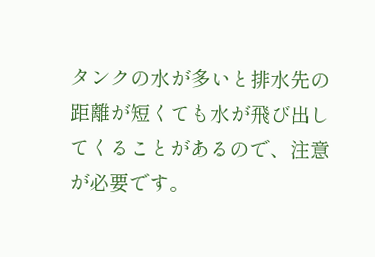タンクの水が多いと排水先の距離が短くても水が飛び出してくることがあるので、注意が必要です。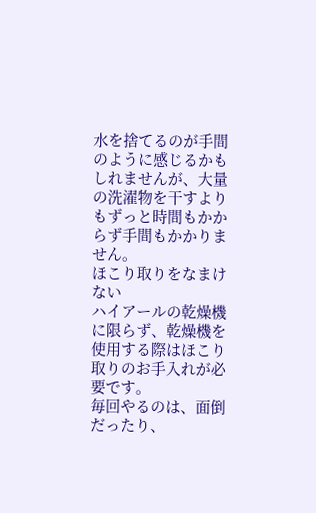水を捨てるのが手間のように感じるかもしれませんが、大量の洗濯物を干すよりもずっと時間もかからず手間もかかりません。
ほこり取りをなまけない
ハイアールの乾燥機に限らず、乾燥機を使用する際はほこり取りのお手入れが必要です。
毎回やるのは、面倒だったり、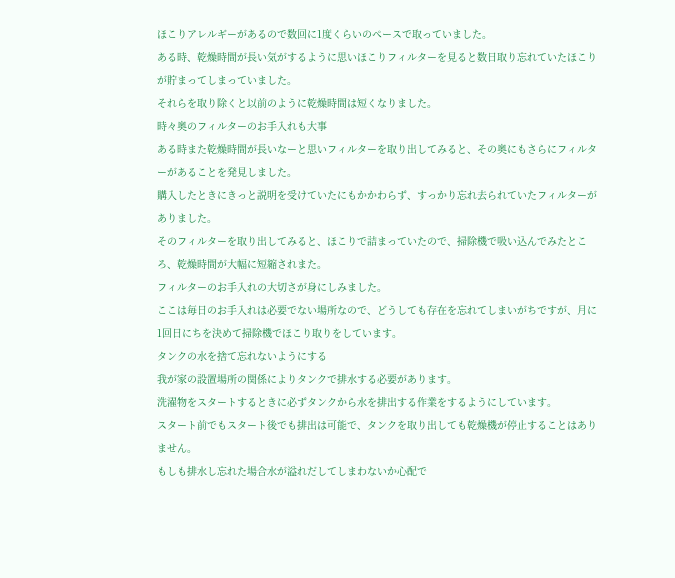ほこりアレルギーがあるので数回に1度くらいのペースで取っていました。
ある時、乾燥時間が長い気がするように思いほこりフィルターを見ると数日取り忘れていたほこりが貯まってしまっていました。
それらを取り除くと以前のように乾燥時間は短くなりました。
時々奥のフィルターのお手入れも大事
ある時また乾燥時間が長いなーと思いフィルターを取り出してみると、その奥にもさらにフィルターがあることを発見しました。
購入したときにきっと説明を受けていたにもかかわらず、すっかり忘れ去られていたフィルターがありました。
そのフィルターを取り出してみると、ほこりで詰まっていたので、掃除機で吸い込んでみたところ、乾燥時間が大幅に短縮されまた。
フィルターのお手入れの大切さが身にしみました。
ここは毎日のお手入れは必要でない場所なので、どうしても存在を忘れてしまいがちですが、月に1回日にちを決めて掃除機でほこり取りをしています。
タンクの水を捨て忘れないようにする
我が家の設置場所の関係によりタンクで排水する必要があります。
洗濯物をスタートするときに必ずタンクから水を排出する作業をするようにしています。
スタート前でもスタート後でも排出は可能で、タンクを取り出しても乾燥機が停止することはありません。
もしも排水し忘れた場合水が溢れだしてしまわないか心配で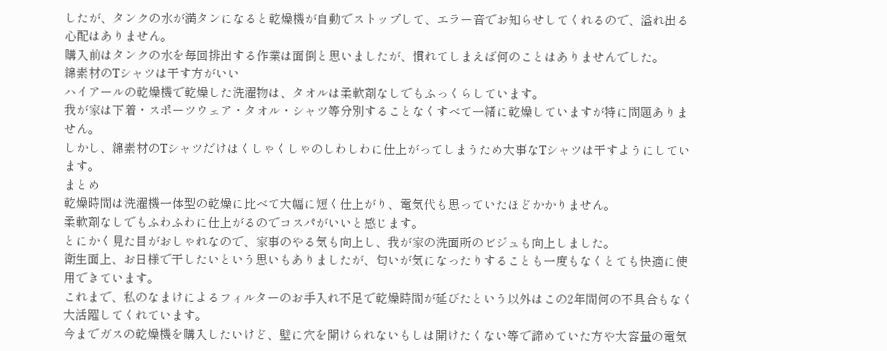したが、タンクの水が満タンになると乾燥機が自動でストップして、エラー音でお知らせしてくれるので、溢れ出る心配はありません。
購入前はタンクの水を毎回排出する作業は面倒と思いましたが、慣れてしまえば何のことはありませんでした。
綿素材のTシャツは干す方がいい
ハイアールの乾燥機で乾燥した洗濯物は、タオルは柔軟剤なしでもふっくらしています。
我が家は下着・スポーツウェア・タオル・シャツ等分別することなくすべて一緒に乾燥していますが特に問題ありません。
しかし、綿素材のTシャツだけはくしゃくしゃのしわしわに仕上がってしまうため大事なTシャツは干すようにしています。
まとめ
乾燥時間は洗濯機一体型の乾燥に比べて大幅に短く仕上がり、電気代も思っていたほどかかりません。
柔軟剤なしでもふわふわに仕上がるのでコスパがいいと感じます。
とにかく見た目がおしゃれなので、家事のやる気も向上し、我が家の洗面所のビジュも向上しました。
衛生面上、お日様で干したいという思いもありましたが、匂いが気になったりすることも一度もなくとても快適に使用できています。
これまで、私のなまけによるフィルターのお手入れ不足で乾燥時間が延びたという以外はこの2年間何の不具合もなく大活躍してくれています。
今までガスの乾燥機を購入したいけど、壁に穴を開けられないもしは開けたくない等で諦めていた方や大容量の電気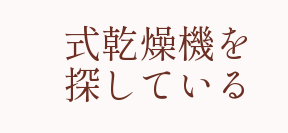式乾燥機を探している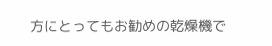方にとってもお勧めの乾燥機で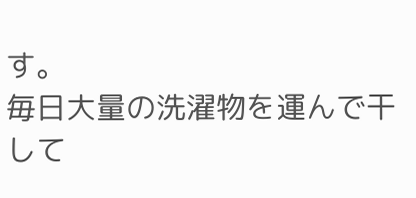す。
毎日大量の洗濯物を運んで干して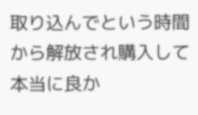取り込んでという時間から解放され購入して本当に良か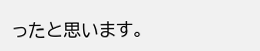ったと思います。